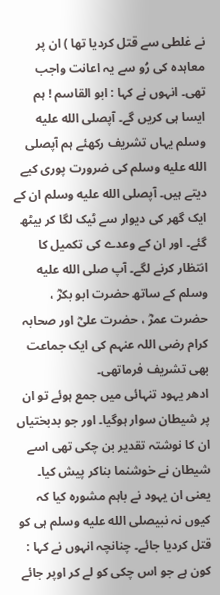نے غلطی سے قتل کردیا تھا ) ان پر معاہدہ کی رُو سے یہ اعانت واجب تھی۔ انہوں نے کہا : ابو القاسم ! ہم ایسا ہی کریں گے۔ آپصلى الله عليه وسلم یہاں تشریف رکھئے ہم آپصلى الله عليه وسلم کی ضرورت پوری کیے دیتے ہیں۔ آپصلى الله عليه وسلم ان کے ایک گھر کی دیوار سے ٹیک لگا کر بیٹھ گئے۔ اور ان کے وعدے کی تکمیل کا انتظار کرنے لگے۔ آپ صلى الله عليه وسلم کے ساتھ حضرت ابو بکرؓ ، حضرت عمرؓ ، حضرت علیؓ اور صحابہ کرام رضی اللہ عنہم کی ایک جماعت بھی تشریف فرماتھی۔
ادھر یہود تنہائی میں جمع ہوئے تو ان پر شیطان سوار ہوگیا۔ اور جو بدبختیاں ان کا نوشتہ تقدیر بن چکی تھی اسے شیطان نے خوشنما بناکر پیش کیا۔ یعنی ان یہود نے باہم مشورہ کیا کہ کیوں نہ نبیصلى الله عليه وسلم ہی کو قتل کردیا جائے۔ چنانچہ انہوں نے کہا : کون ہے جو اس چکی کو لے کر اوپر جائے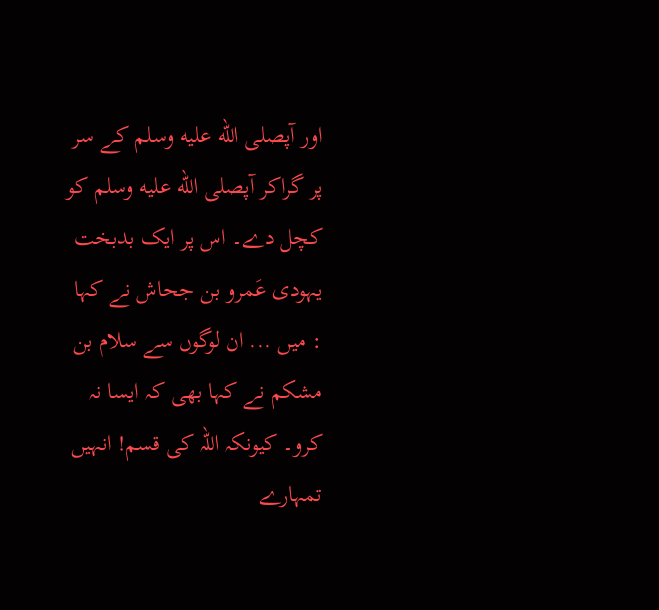اور آپصلى الله عليه وسلم کے سر پر گراکر آپصلى الله عليه وسلم کو کچل دے۔ اس پر ایک بدبخت یہودی عَمرو بن جحاش نے کہا : میں ... ان لوگوں سے سلام بن مشکم نے کہا بھی کہ ایسا نہ کرو۔ کیونکہ اللہ کی قسم! انہیں تمہارے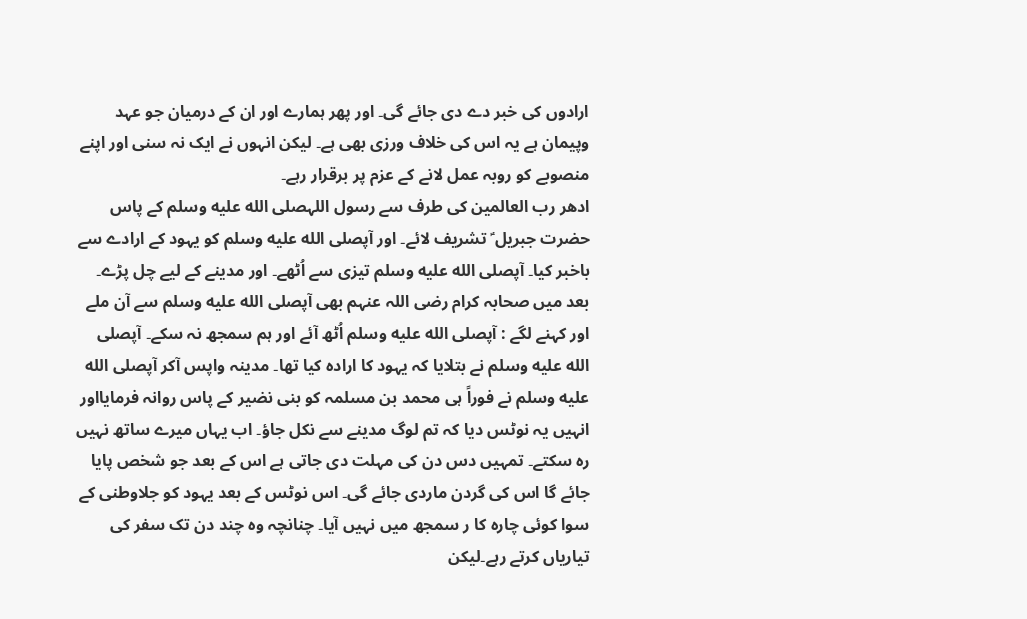ارادوں کی خبر دے دی جائے گی۔ اور پھر ہمارے اور ان کے درمیان جو عہد وپیمان ہے یہ اس کی خلاف ورزی بھی ہے۔ لیکن انہوں نے ایک نہ سنی اور اپنے منصوبے کو روبہ عمل لانے کے عزم پر برقرار رہے۔
ادھر رب العالمین کی طرف سے رسول اللہصلى الله عليه وسلم کے پاس حضرت جبریل ؑ تشریف لائے۔ اور آپصلى الله عليه وسلم کو یہود کے ارادے سے باخبر کیا۔ آپصلى الله عليه وسلم تیزی سے اُٹھے۔ اور مدینے کے لیے چل پڑے۔ بعد میں صحابہ کرام رضی اللہ عنہم بھی آپصلى الله عليه وسلم سے آن ملے اور کہنے لگے : آپصلى الله عليه وسلم اُٹھ آئے اور ہم سمجھ نہ سکے۔ آپصلى الله عليه وسلم نے بتلایا کہ یہود کا ارادہ کیا تھا۔ مدینہ واپس آکر آپصلى الله عليه وسلم نے فوراً ہی محمد بن مسلمہ کو بنی نضیر کے پاس روانہ فرمایااور انہیں یہ نوٹس دیا کہ تم لوگ مدینے سے نکل جاؤ۔ اب یہاں میرے ساتھ نہیں رہ سکتے۔ تمہیں دس دن کی مہلت دی جاتی ہے اس کے بعد جو شخص پایا جائے گا اس کی گردن ماردی جائے گی۔ اس نوٹس کے بعد یہود کو جلاوطنی کے سوا کوئی چارہ کا ر سمجھ میں نہیں آیا۔ چنانچہ وہ چند دن تک سفر کی تیاریاں کرتے رہے۔لیکن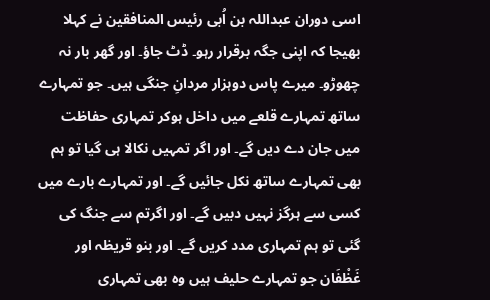اسی دوران عبداللہ بن اُبی رئیس المنافقین نے کہلا بھیجا کہ اپنی جگہ برقرار رہو۔ ڈٹ جاؤ۔ اور گھر بار نہ چھوڑو۔ میرے پاس دوہزار مردانِ جنگی ہیں۔ جو تمہارے ساتھ تمہارے قلعے میں داخل ہوکر تمہاری حفاظت میں جان دے دیں گے۔ اور اگر تمہیں نکالا ہی گیا تو ہم بھی تمہارے ساتھ نکل جائیں گے۔ اور تمہارے بارے میں کسی سے ہرگز نہیں دبیں گے۔ اور اگرتم سے جنگ کی گئی تو ہم تمہاری مدد کریں گے۔ اور بنو قریظہ اور غَظْفَان جو تمہارے حلیف ہیں وہ بھی تمہاری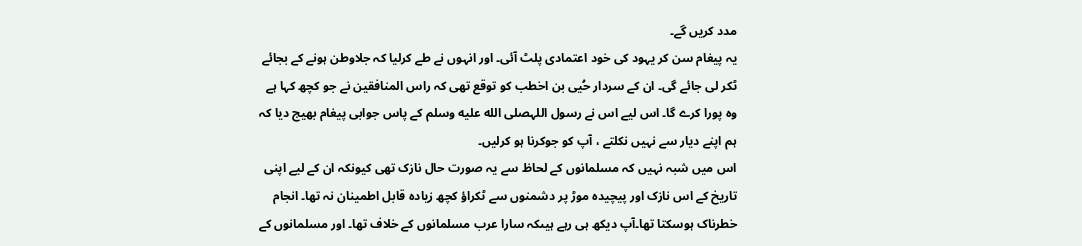مدد کریں گے۔
یہ پیغام سن کر یہود کی خود اعتمادی پلٹ آئی۔ اور انہوں نے طے کرلیا کہ جلاوطن ہونے کے بجائے ٹکر لی جائے گی۔ ان کے سردار حُیی بن اخطب کو توقع تھی کہ راس المنافقین نے جو کچھ کہا ہے وہ پورا کرے گا۔ اس لیے اس نے رسول اللہصلى الله عليه وسلم کے پاس جوابی پیغام بھیج دیا کہ ہم اپنے دیار سے نہیں نکلتے ، آپ کو جوکرنا ہو کرلیں۔
اس میں شبہ نہیں کہ مسلمانوں کے لحاظ سے یہ صورت حال نازک تھی کیونکہ ان کے لیے اپنی تاریخ کے اس نازک اور پیچیدہ موڑ پر دشمنوں سے ٹکراؤ کچھ زیادہ قابل اطمینان نہ تھا۔ انجام خطرناک ہوسکتا تھا۔آپ دیکھ ہی رہے ہیںکہ سارا عرب مسلمانوں کے خلاف تھا۔ اور مسلمانوں کے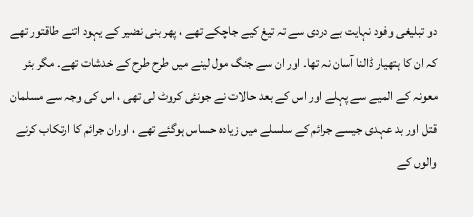دو تبلیغی وفود نہایت بے دردی سے تہ تیغ کیے جاچکے تھے ، پھر بنی نضیر کے یہود اتنے طاقتور تھے کہ ان کا ہتھیار ڈالنا آسان نہ تھا۔ اور ان سے جنگ مول لینے میں طرح طرح کے خدشات تھے۔ مگر بئر معونہ کے المیے سے پہلے اور اس کے بعد حالات نے جونئی کروٹ لی تھی ، اس کی وجہ سے مسلمان قتل اور بد عہدی جیسے جرائم کے سلسلے میں زیادہ حساس ہوگئے تھے ، اوران جرائم کا ارتکاب کرنے والوں کے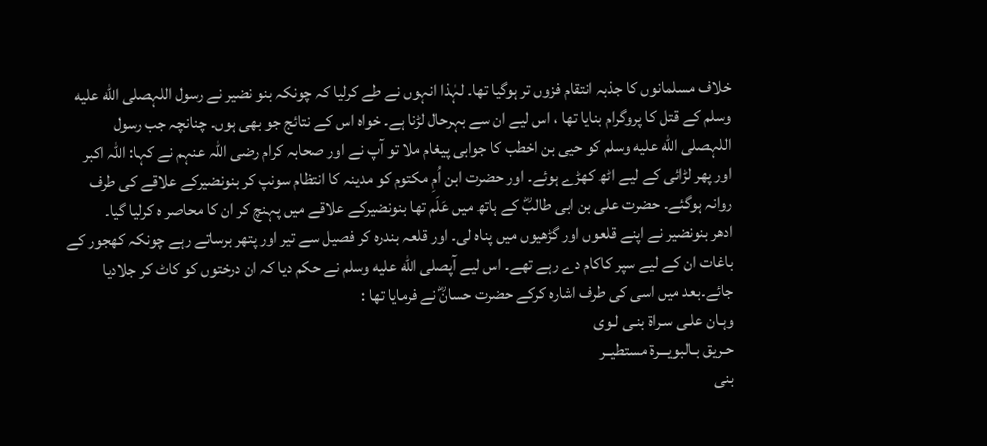خلاف مسلمانوں کا جذبہ انتقام فزوں تر ہوگیا تھا۔ لہٰذا انہوں نے طے کرلیا کہ چونکہ بنو نضیر نے رسول اللہصلى الله عليه وسلم کے قتل کا پروگرام بنایا تھا ، اس لیے ان سے بہرحال لڑنا ہے۔ خواہ اس کے نتائج جو بھی ہوں۔ چنانچہ جب رسول اللہصلى الله عليه وسلم کو حیی بن اخطب کا جوابی پیغام ملا تو آپ نے اور صحابہ کرام رضی اللہ عنہم نے کہا: اللہ اکبر اور پھر لڑائی کے لیے اٹھ کھڑے ہوئے۔ اور حضرت ابن اُمِ مکتوم کو مدینہ کا انتظام سونپ کر بنونضیرکے علاقے کی طرف روانہ ہوگئے۔ حضرت علی بن ابی طالبؓ کے ہاتھ میں عَلَم تھا بنونضیرکے علاقے میں پہنچ کر ان کا محاصر ہ کرلیا گیا۔
ادھر بنونضیر نے اپنے قلعوں اور گڑھیوں میں پناہ لی۔ اور قلعہ بندرہ کر فصیل سے تیر اور پتھر برساتے رہے چونکہ کھجور کے باغات ان کے لیے سپر کاکام دے رہے تھے۔ اس لیے آپصلى الله عليه وسلم نے حکم دیا کہ ان درختوں کو کاٹ کر جلادیا جائے۔بعد میں اسی کی طرف اشارہ کرکے حضرت حسانؓ نے فرمایا تھا :
وہـان علـی سـراۃ بنـی لـوی
حـریق بـالبویـــرۃ مستطیــر
بنی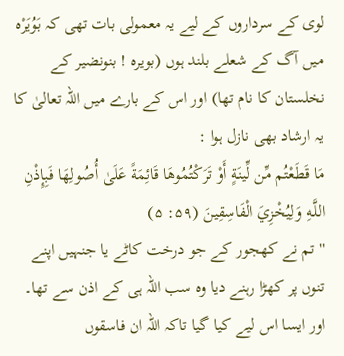لوی کے سرداروں کے لیے یہ معمولی بات تھی کہ بَوُیَرْہ میں آگ کے شعلے بلند ہوں (بویرہ ! بنونضیر کے نخلستان کا نام تھا) اور اس کے بارے میں اللہ تعالیٰ کا یہ ارشاد بھی نازل ہوا :
مَا قَطَعْتُم مِّن لِّينَةٍ أَوْ تَرَكْتُمُوهَا قَائِمَةً عَلَىٰ أُصُولِهَا فَبِإِذْنِ اللَّـهِ وَلِيُخْزِيَ الْفَاسِقِينَ (۵۹: ۵)
''تم نے کھجور کے جو درخت کاٹے یا جنہیں اپنے تنوں پر کھڑا رہنے دیا وہ سب اللہ ہی کے اذن سے تھا۔ اور ایسا اس لیے کیا گیا تاکہ اللہ ان فاسقوں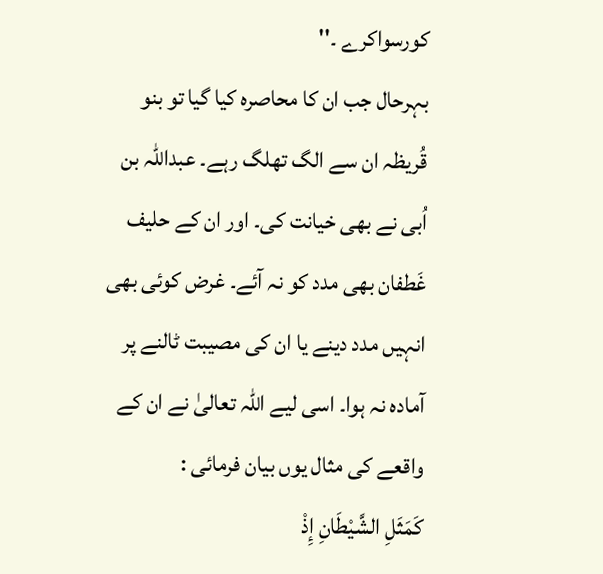کورسواکرے ۔''
بہرحال جب ان کا محاصرہ کیا گیا تو بنو قُریظہ ان سے الگ تھلگ رہے۔ عبداللہ بن اُبی نے بھی خیانت کی۔ اور ان کے حلیف غَطفان بھی مدد کو نہ آئے۔ غرض کوئی بھی انہیں مدد دینے یا ان کی مصیبت ٹالنے پر آمادہ نہ ہوا۔ اسی لیے اللہ تعالیٰ نے ان کے واقعے کی مثال یوں بیان فرمائی :
كَمَثَلِ الشَّيْطَانِ إِذْ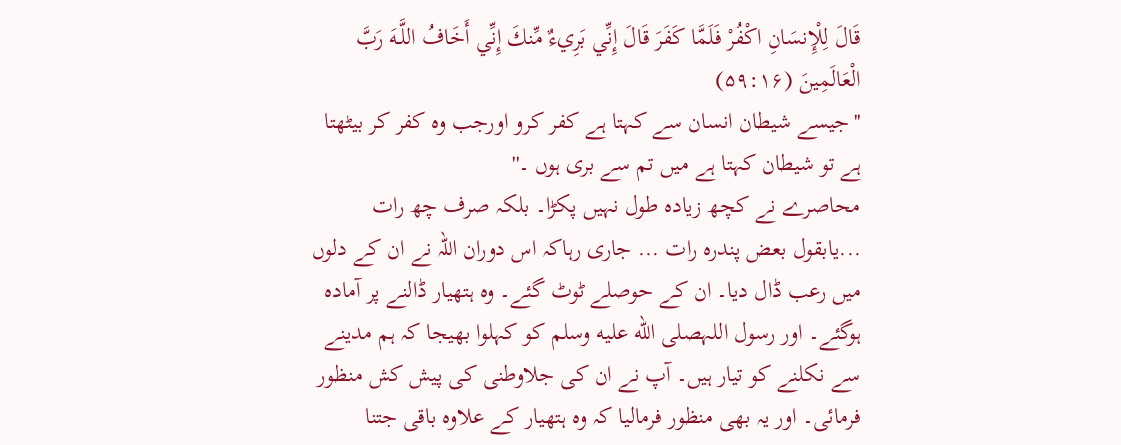قَالَ لِلْإِنسَانِ اكْفُرْ فَلَمَّا كَفَرَ قَالَ إِنِّي بَرِيءٌ مِّنكَ إِنِّي أَخَافُ اللَّـهَ رَبَّ الْعَالَمِينَ (۵۹:۱۶)
''جیسے شیطان انسان سے کہتا ہے کفر کرو اورجب وہ کفر کر بیٹھتا ہے تو شیطان کہتا ہے میں تم سے بری ہوں ۔''
محاصرے نے کچھ زیادہ طول نہیں پکڑا۔ بلکہ صرف چھ رات ...یابقول بعض پندرہ رات ... جاری رہاکہ اس دوران اللہ نے ان کے دلوں میں رعب ڈال دیا۔ ان کے حوصلے ٹوٹ گئے۔ وہ ہتھیار ڈالنے پر آمادہ ہوگئے۔ اور رسول اللہصلى الله عليه وسلم کو کہلوا بھیجا کہ ہم مدینے سے نکلنے کو تیار ہیں۔ آپ نے ان کی جلاوطنی کی پیش کش منظور فرمائی۔ اور یہ بھی منظور فرمالیا کہ وہ ہتھیار کے علاوہ باقی جتنا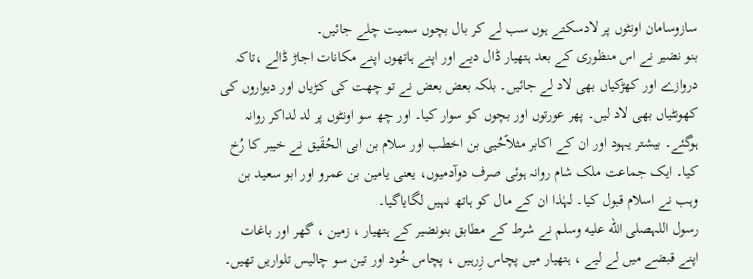سازوسامان اونٹوں پر لادسکتے ہوں سب لے کر بال بچوں سمیت چلے جائیں۔
بنو نضیر نے اس منظوری کے بعد ہتھیار ڈال دیے اور اپنے ہاتھوں اپنے مکانات اجاڑ ڈالے ،تاکہ دروازے اور کھڑکیاں بھی لاد لے جائیں۔ بلکہ بعض بعض نے تو چھت کی کڑیاں اور دیواروں کی کھونٹیاں بھی لاد لیں۔ پھر عورتوں اور بچوں کو سوار کیا۔ اور چھ سو اونٹوں پر لد لداکر روانہ ہوگئے۔ بیشتر یہود اور ان کے اکابر مثلاًحُیی بن اخطب اور سلام بن ابی الحُقَیق نے خیبر کا رُخ کیا۔ ایک جماعت ملک شام روانہ ہوئی صرف دوآدمیوں، یعنی یامین بن عمرو اور ابو سعید بن وہب نے اسلام قبول کیا۔ لہٰذا ان کے مال کو ہاتھ نہیں لگایاگیا۔
رسول اللہصلى الله عليه وسلم نے شرط کے مطابق بنونضیر کے ہتھیار ، زمین ، گھر اور باغات اپنے قبضے میں لے لیے ، ہتھیار میں پچاس زِرہیں ، پچاس خُود اور تین سو چالیس تلواریں تھیں۔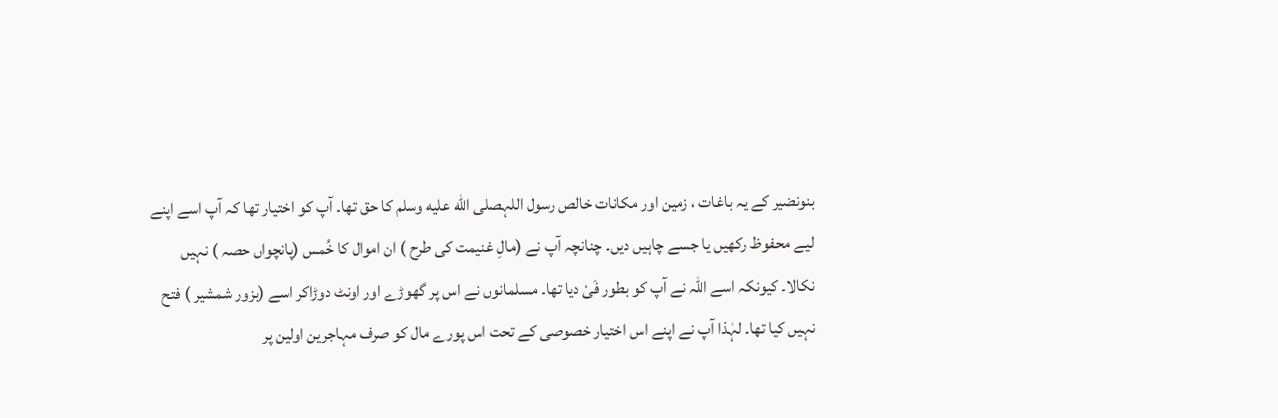بنونضیر کے یہ باغات ، زمین اور مکانات خالص رسول اللہصلى الله عليه وسلم کا حق تھا۔ آپ کو اختیار تھا کہ آپ اسے اپنے لیے محفوظ رکھیں یا جسے چاہیں دیں۔ چنانچہ آپ نے (مالِ غنیمت کی طرح ) ان اموال کا خُمس (پانچواں حصہ ) نہیں نکالا۔ کیونکہ اسے اللہ نے آپ کو بطور فَیْ دیا تھا۔ مسلمانوں نے اس پر گھوڑے اور اونٹ دوڑاکر اسے (بزور شمشیر ) فتح نہیں کیا تھا۔ لہٰذا آپ نے اپنے اس اختیار خصوصی کے تحت اس پورے مال کو صرف مہاجرین اولین پر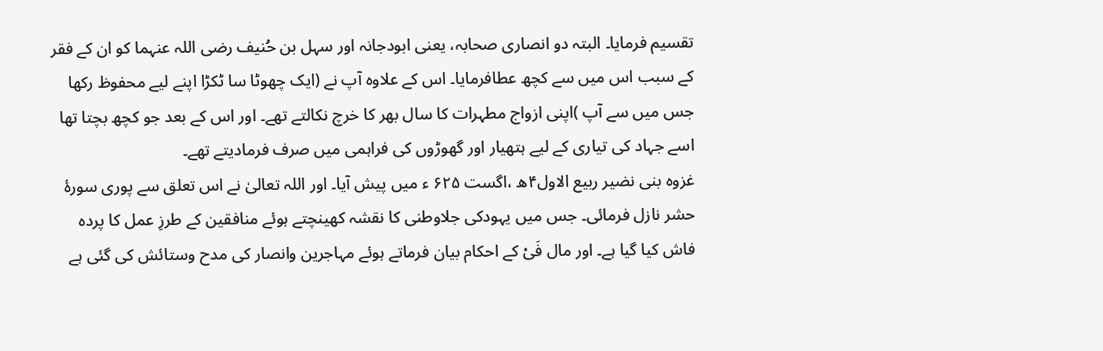تقسیم فرمایا۔ البتہ دو انصاری صحابہ، یعنی ابودجانہ اور سہل بن حُنیف رضی اللہ عنہما کو ان کے فقر کے سبب اس میں سے کچھ عطافرمایا۔ اس کے علاوہ آپ نے (ایک چھوٹا سا ٹکڑا اپنے لیے محفوظ رکھا جس میں سے آپ )اپنی ازواج مطہرات کا سال بھر کا خرچ نکالتے تھے۔ اور اس کے بعد جو کچھ بچتا تھا اسے جہاد کی تیاری کے لیے ہتھیار اور گھوڑوں کی فراہمی میں صرف فرمادیتے تھے۔
غزوہ بنی نضیر ربیع الاول۴ھ ،اگست ۶۲۵ ء میں پیش آیا۔ اور اللہ تعالیٰ نے اس تعلق سے پوری سورۂ حشر نازل فرمائی۔ جس میں یہودکی جلاوطنی کا نقشہ کھینچتے ہوئے منافقین کے طرزِ عمل کا پردہ فاش کیا گیا ہے۔ اور مال فَیْ کے احکام بیان فرماتے ہوئے مہاجرین وانصار کی مدح وستائش کی گئی ہے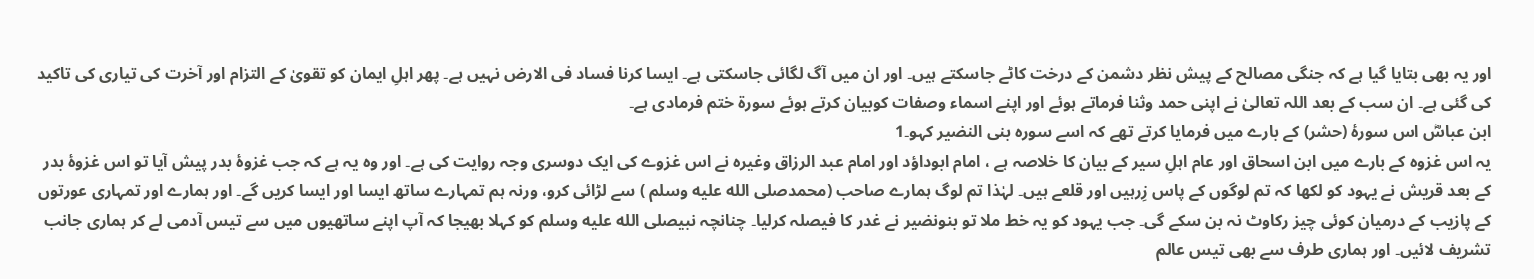اور یہ بھی بتایا گیا ہے کہ جنگی مصالح کے پیش نظر دشمن کے درخت کاٹے جاسکتے ہیں۔ اور ان میں آگ لگائی جاسکتی ہے۔ ایسا کرنا فساد فی الارض نہیں ہے۔ پھر اہلِ ایمان کو تقویٰ کے التزام اور آخرت کی تیاری کی تاکید کی گئی ہے۔ ان سب کے بعد اللہ تعالیٰ نے اپنی حمد وثنا فرماتے ہوئے اور اپنے اسماء وصفات کوبیان کرتے ہوئے سورۃ ختم فرمادی ہے۔
ابن عباسؓ اس سورۂ (حشر) کے بارے میں فرمایا کرتے تھے کہ اسے سورہ بنی النضیر کہو۔1
یہ اس غزوہ کے بارے میں ابن اسحاق اور عام اہلِ سیر کے بیان کا خلاصہ ہے ، امام ابوداؤد اور امام عبد الرزاق وغیرہ نے اس غزوے کی ایک دوسری وجہ روایت کی ہے۔ اور وہ یہ ہے کہ جب غزوۂ بدر پیش آیا تو اس غزوۂ بدر کے بعد قریش نے یہود کو لکھا کہ تم لوگوں کے پاس زِرہیں اور قلعے ہیں۔ لہٰذا تم لوگ ہمارے صاحب (محمدصلى الله عليه وسلم ) سے لڑائی کرو، ورنہ ہم تمہارے ساتھ ایسا اور ایسا کریں گے۔ اور ہمارے اور تمہاری عورتوں کے پازیب کے درمیان کوئی چیز رکاوٹ نہ بن سکے گی۔ جب یہود کو یہ خط ملا تو بنونضیر نے غدر کا فیصلہ کرلیا۔ چنانچہ نبیصلى الله عليه وسلم کو کہلا بھیجا کہ آپ اپنے ساتھیوں میں سے تیس آدمی لے کر ہماری جانب تشریف لائیں۔ اور ہماری طرف سے بھی تیس عالم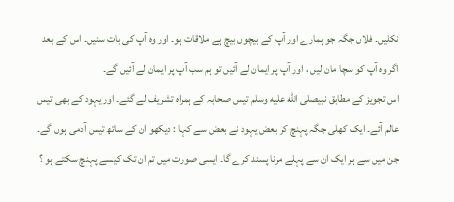نکلیں۔ فلاں جگہ جو ہمارے اور آپ کے بیچوں بیچ ہے ملاقات ہو۔ اور وہ آپ کی بات سنیں۔ اس کے بعد اگر وہ آپ کو سچا مان لیں ، اور آپ پر ایمان لے آئیں تو ہم سب آپ پر ایمان لے آئیں گے۔
اس تجویز کے مطابق نبیصلى الله عليه وسلم تیس صحابہ کے ہمراہ تشریف لے گئے۔ اور یہود کے بھی تیس عالم آئے۔ ایک کھلی جگہ پہنچ کر بعض یہود نے بعض سے کہا : دیکھو ان کے ساتھ تیس آدمی ہوں گے۔ جن میں سے ہر ایک ان سے پہلے مرنا پسند کرے گا۔ ایسی صورت میں تم ان تک کیسے پہنچ سکتے ہو ؟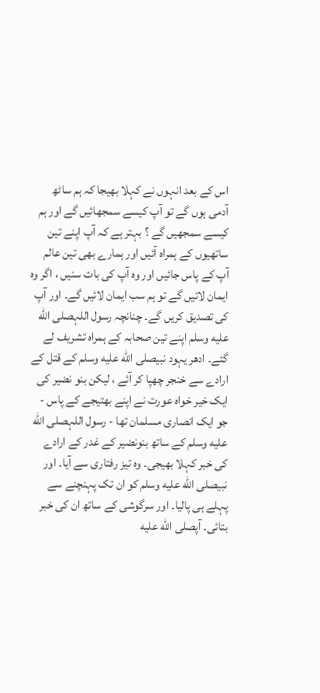اس کے بعد انہوں نے کہلا بھیجا کہ ہم ساٹھ آدمی ہوں گے تو آپ کیسے سمجھائیں گے اور ہم کیسے سمجھیں گے ؟ بہتر ہے کہ آپ اپنے تین ساتھیوں کے ہمراہ آئیں اور ہمارے بھی تین عالم آپ کے پاس جائیں اور وہ آپ کی بات سنیں ، اگر وہ ایمان لائیں گے تو ہم سب ایمان لائیں گے۔ اور آپ کی تصدیق کریں گے۔ چنانچہ رسول اللہصلى الله عليه وسلم اپنے تین صحابہ کے ہمراہ تشریف لے گئے۔ ادھر یہود نبیصلى الله عليه وسلم کے قتل کے ارادے سے خنجر چھپا کر آئے ، لیکن بنو نضیر کی ایک خیر خواہ عورت نے اپنے بھتیجے کے پاس - جو ایک انصاری مسلمان تھا - رسول اللہصلى الله عليه وسلم کے ساتھ بنونضیر کے غدر کے ارادے کی خبر کہلا بھیجی۔ وہ تیز رفتاری سے آیا۔ اور نبیصلى الله عليه وسلم کو ان تک پہنچنے سے پہلے ہی پالیا۔ اور سرگوشی کے ساتھ ان کی خبر بتائی۔ آپصلى الله عليه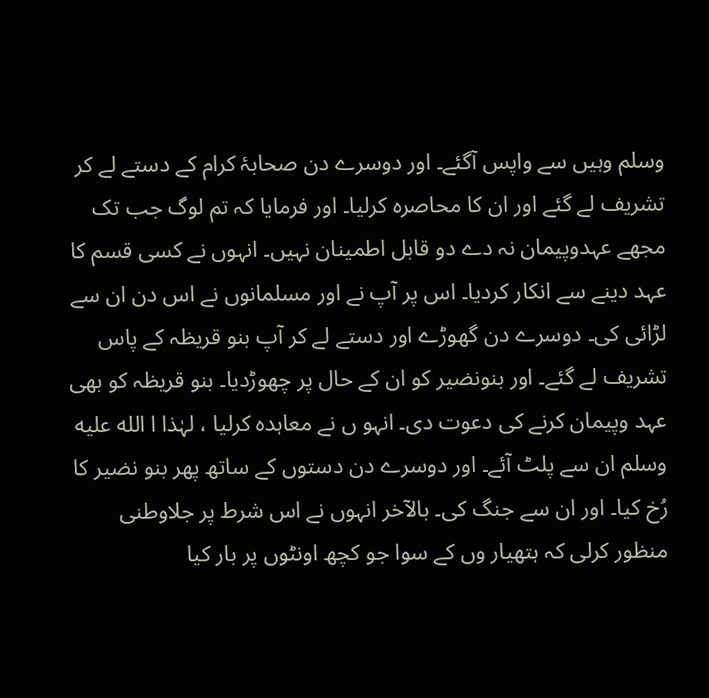وسلم وہیں سے واپس آگئے۔ اور دوسرے دن صحابۂ کرام کے دستے لے کر تشریف لے گئے اور ان کا محاصرہ کرلیا۔ اور فرمایا کہ تم لوگ جب تک مجھے عہدوپیمان نہ دے دو قابل اطمینان نہیں۔ انہوں نے کسی قسم کا عہد دینے سے انکار کردیا۔ اس پر آپ نے اور مسلمانوں نے اس دن ان سے لڑائی کی۔ دوسرے دن گھوڑے اور دستے لے کر آپ بنو قریظہ کے پاس تشریف لے گئے۔ اور بنونضیر کو ان کے حال پر چھوڑدیا۔ بنو قریظہ کو بھی عہد وپیمان کرنے کی دعوت دی۔ انہو ں نے معاہدہ کرلیا ، لہٰذا ا الله عليه وسلم ان سے پلٹ آئے۔ اور دوسرے دن دستوں کے ساتھ پھر بنو نضیر کا رُخ کیا۔ اور ان سے جنگ کی۔ بالآخر انہوں نے اس شرط پر جلاوطنی منظور کرلی کہ ہتھیار وں کے سوا جو کچھ اونٹوں پر بار کیا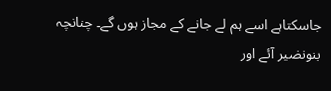جاسکتاہے اسے ہم لے جانے کے مجاز ہوں گے۔ چنانچہ بنونضیر آئے اور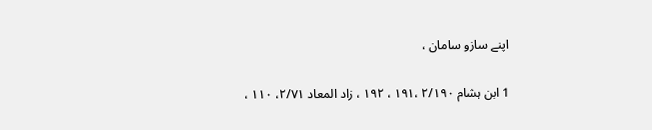اپنے سازو سامان ،

1 ابن ہشام ۲/۱۹۰ ،۱۹۱ ، ۱۹۲ ، زاد المعاد ۲/۷۱، ۱۱۰ ،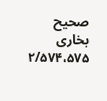صحیح بخاری ۲/۵۷۴،۵۷۵